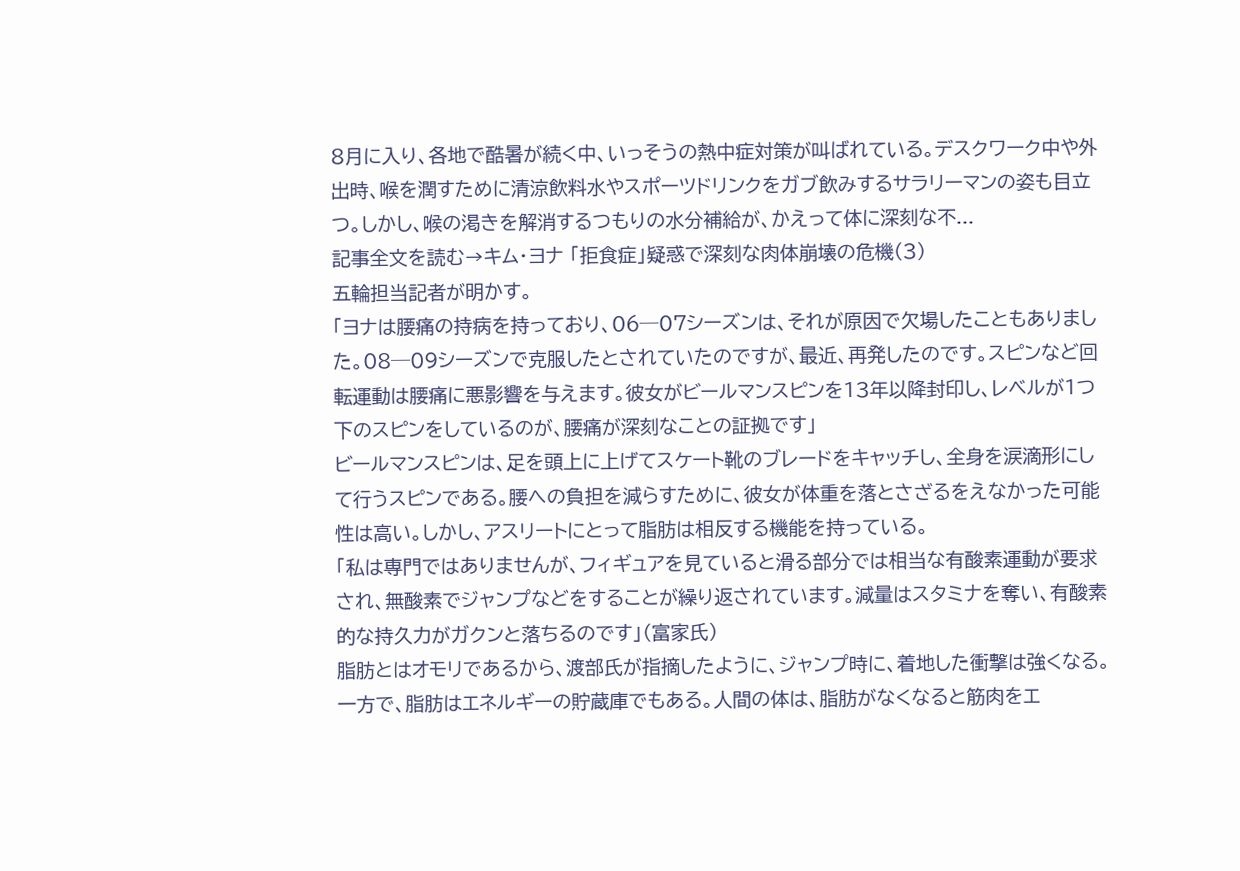8月に入り、各地で酷暑が続く中、いっそうの熱中症対策が叫ばれている。デスクワーク中や外出時、喉を潤すために清涼飲料水やスポーツドリンクをガブ飲みするサラリーマンの姿も目立つ。しかし、喉の渇きを解消するつもりの水分補給が、かえって体に深刻な不...
記事全文を読む→キム・ヨナ 「拒食症」疑惑で深刻な肉体崩壊の危機(3)
五輪担当記者が明かす。
「ヨナは腰痛の持病を持っており、06─07シーズンは、それが原因で欠場したこともありました。08─09シーズンで克服したとされていたのですが、最近、再発したのです。スピンなど回転運動は腰痛に悪影響を与えます。彼女がビールマンスピンを13年以降封印し、レベルが1つ下のスピンをしているのが、腰痛が深刻なことの証拠です」
ビールマンスピンは、足を頭上に上げてスケート靴のブレードをキャッチし、全身を涙滴形にして行うスピンである。腰への負担を減らすために、彼女が体重を落とさざるをえなかった可能性は高い。しかし、アスリートにとって脂肪は相反する機能を持っている。
「私は専門ではありませんが、フィギュアを見ていると滑る部分では相当な有酸素運動が要求され、無酸素でジャンプなどをすることが繰り返されています。減量はスタミナを奪い、有酸素的な持久力がガクンと落ちるのです」(富家氏)
脂肪とはオモリであるから、渡部氏が指摘したように、ジャンプ時に、着地した衝撃は強くなる。一方で、脂肪はエネルギーの貯蔵庫でもある。人間の体は、脂肪がなくなると筋肉をエ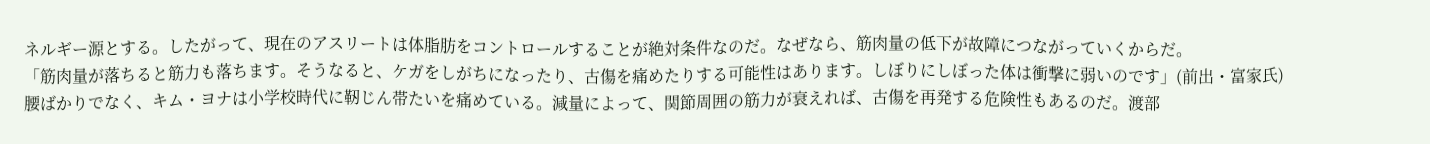ネルギー源とする。したがって、現在のアスリートは体脂肪をコントロールすることが絶対条件なのだ。なぜなら、筋肉量の低下が故障につながっていくからだ。
「筋肉量が落ちると筋力も落ちます。そうなると、ケガをしがちになったり、古傷を痛めたりする可能性はあります。しぼりにしぼった体は衝撃に弱いのです」(前出・富家氏)
腰ばかりでなく、キム・ヨナは小学校時代に靭じん帯たいを痛めている。減量によって、関節周囲の筋力が衰えれば、古傷を再発する危険性もあるのだ。渡部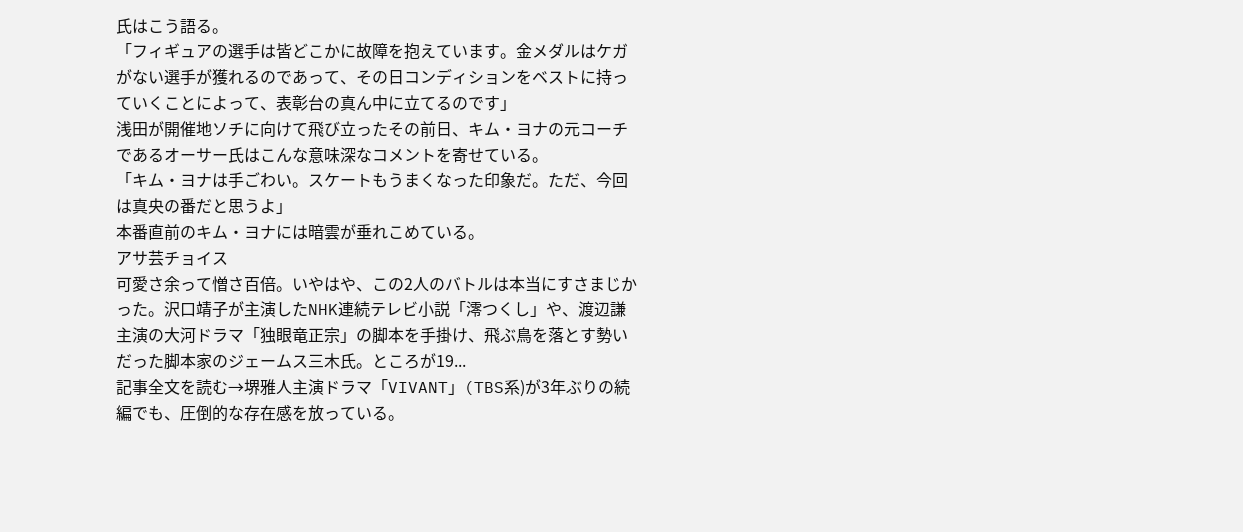氏はこう語る。
「フィギュアの選手は皆どこかに故障を抱えています。金メダルはケガがない選手が獲れるのであって、その日コンディションをベストに持っていくことによって、表彰台の真ん中に立てるのです」
浅田が開催地ソチに向けて飛び立ったその前日、キム・ヨナの元コーチであるオーサー氏はこんな意味深なコメントを寄せている。
「キム・ヨナは手ごわい。スケートもうまくなった印象だ。ただ、今回は真央の番だと思うよ」
本番直前のキム・ヨナには暗雲が垂れこめている。
アサ芸チョイス
可愛さ余って憎さ百倍。いやはや、この2人のバトルは本当にすさまじかった。沢口靖子が主演したNHK連続テレビ小説「澪つくし」や、渡辺謙主演の大河ドラマ「独眼竜正宗」の脚本を手掛け、飛ぶ鳥を落とす勢いだった脚本家のジェームス三木氏。ところが19...
記事全文を読む→堺雅人主演ドラマ「VIVANT」(TBS系)が3年ぶりの続編でも、圧倒的な存在感を放っている。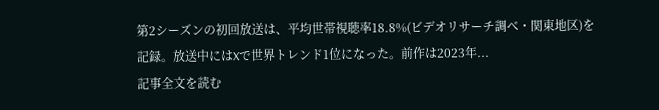第2シーズンの初回放送は、平均世帯視聴率18.8%(ビデオリサーチ調べ・関東地区)を記録。放送中にはXで世界トレンド1位になった。前作は2023年...
記事全文を読む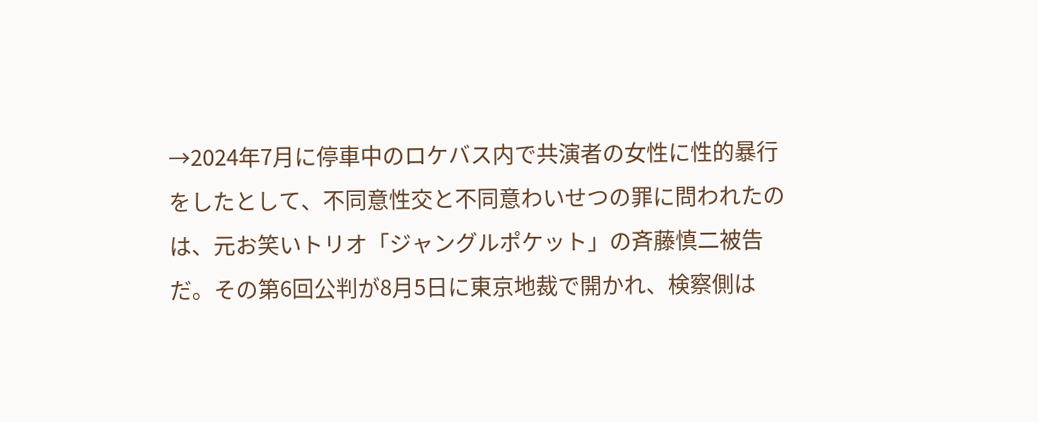→2024年7月に停車中のロケバス内で共演者の女性に性的暴行をしたとして、不同意性交と不同意わいせつの罪に問われたのは、元お笑いトリオ「ジャングルポケット」の斉藤慎二被告だ。その第6回公判が8月5日に東京地裁で開かれ、検察側は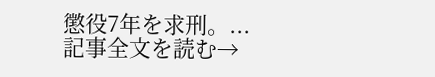懲役7年を求刑。...
記事全文を読む→